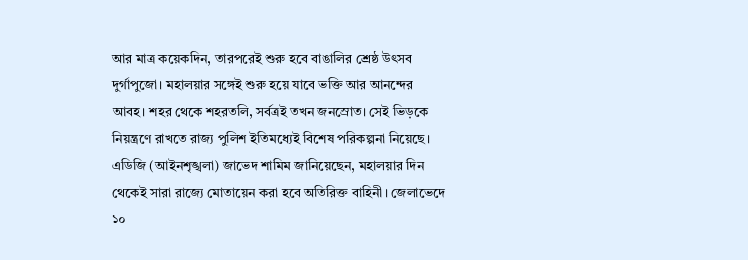আর মাত্র কয়েকদিন, তারপরেই শুরু হবে বাঙালির শ্রেষ্ঠ উৎসব দুর্গাপুজো। মহালয়ার সঙ্গেই শুরু হয়ে যাবে ভক্তি আর আনন্দের আবহ। শহর থেকে শহরতলি, সর্বত্রই তখন জনস্রোত। সেই ভিড়কে নিয়ন্ত্রণে রাখতে রাজ্য পুলিশ ইতিমধ্যেই বিশেষ পরিকল্পনা নিয়েছে।
এডিজি (আইনশৃঙ্খলা) জাভেদ শামিম জানিয়েছেন, মহালয়ার দিন থেকেই সারা রাজ্যে মোতায়েন করা হবে অতিরিক্ত বাহিনী। জেলাভেদে ১০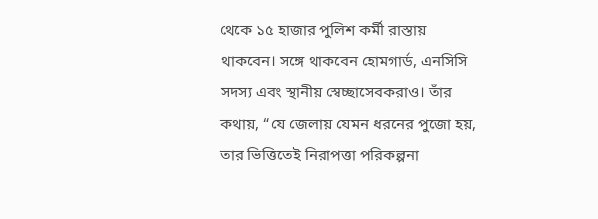থেকে ১৫ হাজার পুলিশ কর্মী রাস্তায় থাকবেন। সঙ্গে থাকবেন হোমগার্ড, এনসিসি সদস্য এবং স্থানীয় স্বেচ্ছাসেবকরাও। তাঁর কথায়, “যে জেলায় যেমন ধরনের পুজো হয়, তার ভিত্তিতেই নিরাপত্তা পরিকল্পনা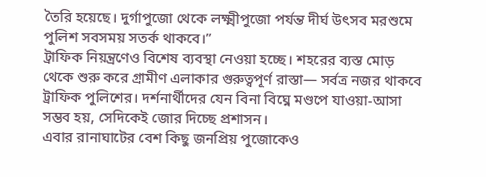তৈরি হয়েছে। দুর্গাপুজো থেকে লক্ষ্মীপুজো পর্যন্ত দীর্ঘ উৎসব মরশুমে পুলিশ সবসময় সতর্ক থাকবে।”
ট্রাফিক নিয়ন্ত্রণেও বিশেষ ব্যবস্থা নেওয়া হচ্ছে। শহরের ব্যস্ত মোড় থেকে শুরু করে গ্রামীণ এলাকার গুরুত্বপূর্ণ রাস্তা— সর্বত্র নজর থাকবে ট্রাফিক পুলিশের। দর্শনার্থীদের যেন বিনা বিঘ্নে মণ্ডপে যাওয়া-আসা সম্ভব হয়, সেদিকেই জোর দিচ্ছে প্রশাসন।
এবার রানাঘাটের বেশ কিছু জনপ্রিয় পুজোকেও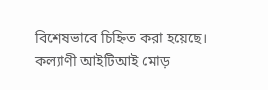বিশেষভাবে চিহ্নিত করা হয়েছে। কল্যাণী আইটিআই মোড়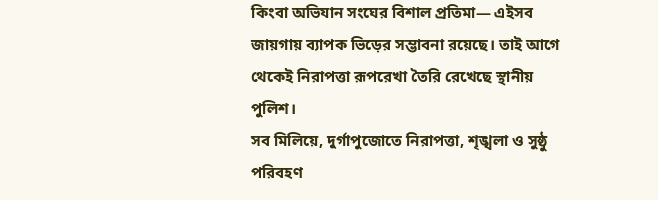কিংবা অভিযান সংঘের বিশাল প্রতিমা— এইসব জায়গায় ব্যাপক ভিড়ের সম্ভাবনা রয়েছে। তাই আগে থেকেই নিরাপত্তা রূপরেখা তৈরি রেখেছে স্থানীয় পুলিশ।
সব মিলিয়ে, দুর্গাপুজোতে নিরাপত্তা, শৃঙ্খলা ও সুষ্ঠু পরিবহণ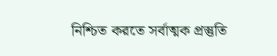নিশ্চিত করতে সর্বাত্মক প্রস্তুতি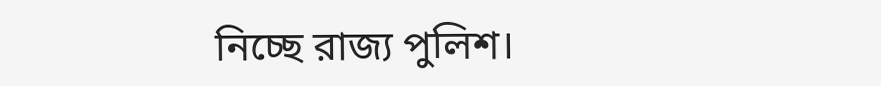নিচ্ছে রাজ্য পুলিশ।